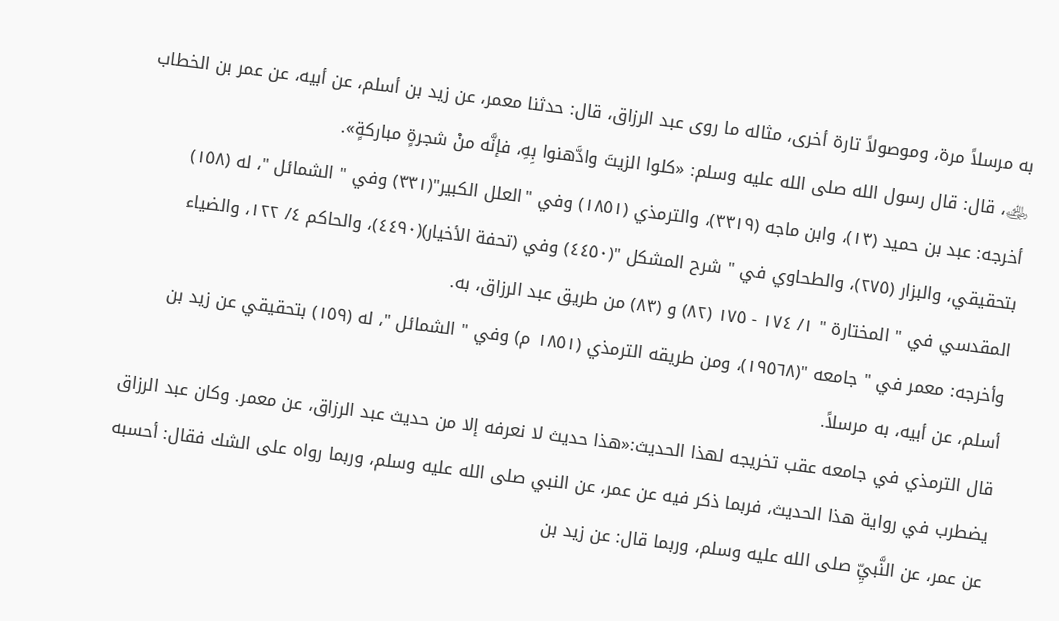به مرسلاً مرة، وموصولاً تارة أخرى، مثاله ما روى عبد الرزاق، قال: حدثنا معمر، عن زيد بن أسلم، عن أبيه، عن عمر بن الخطاب ﵁، قال: قال رسول الله صلى الله عليه وسلم: «كلوا الزيتَ وادَّهنوا بِهِ، فإنَّه منْ شجرةٍ مباركةٍ».
أخرجه: عبد بن حميد (١٣)، وابن ماجه (٣٣١٩)، والترمذي (١٨٥١) وفي "العلل الكبير"(٣٣١) وفي " الشمائل "، له (١٥٨) بتحقيقي، والبزار (٢٧٥)، والطحاوي في " شرح المشكل "(٤٤٥٠) وفي (تحفة الأخيار)(٤٤٩٠)، والحاكم ٤/ ١٢٢، والضياء المقدسي في " المختارة " ١/ ١٧٤ - ١٧٥ (٨٢) و (٨٣) من طريق عبد الرزاق، به.
وأخرجه: معمر في " جامعه "(١٩٥٦٨)، ومن طريقه الترمذي (١٨٥١ م) وفي " الشمائل "، له (١٥٩) بتحقيقي عن زيد بن أسلم، عن أبيه، به مرسلاً.
قال الترمذي في جامعه عقب تخريجه لهذا الحديث:«هذا حديث لا نعرفه إلا من حديث عبد الرزاق، عن معمر. وكان عبد الرزاق يضطرب في رواية هذا الحديث، فربما ذكر فيه عن عمر، عن النبي صلى الله عليه وسلم، وربما رواه على الشك فقال: أحسبه عن عمر، عن النَّبيِّ صلى الله عليه وسلم، وربما قال: عن زيد بن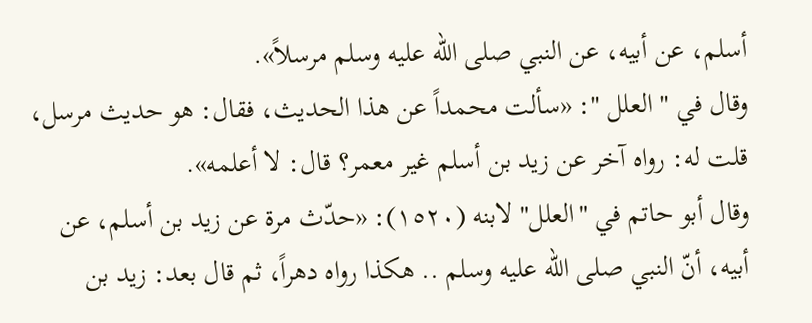أسلم، عن أبيه، عن النبي صلى الله عليه وسلم مرسلاً».
وقال في " العلل ": «سألت محمداً عن هذا الحديث، فقال: هو حديث مرسل، قلت له: رواه آخر عن زيد بن أسلم غير معمر؟ قال: لا أعلمه».
وقال أبو حاتم في "العلل" لابنه (١٥٢٠): «حدّث مرة عن زيد بن أسلم، عن أبيه، أنّ النبي صلى الله عليه وسلم .. هكذا رواه دهراً، ثم قال بعد: زيد بن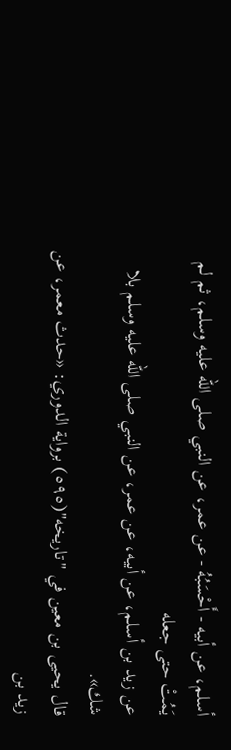أسلم، عن أبيه - أَحْسَبُهُ - عن عمر، عن النبي صلى الله عليه وسلم، ثم لم يَمُتْ حتى جعله
عن زيد بن أسلم، عن أبيه، عن عمر، عن النبي صلى الله عليه وسلم بلا شك».
قال يحيى بن معين في "تاريخه"(٥٩٥) برواية الدوري: «حدث معمر، عن زيد بن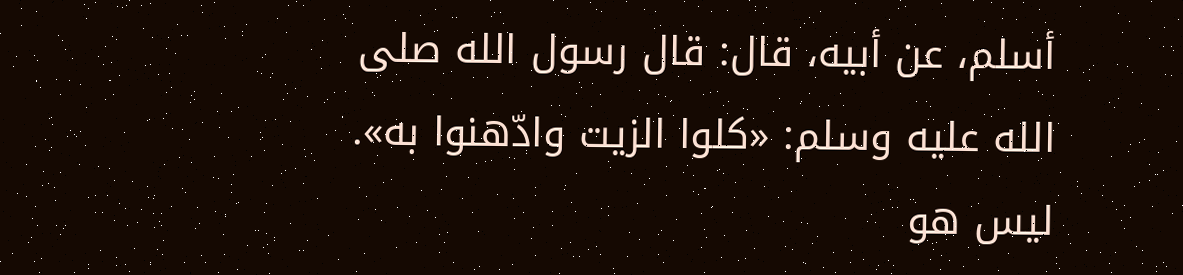أسلم، عن أبيه، قال: قال رسول الله صلى الله عليه وسلم: «كلوا الزيت وادّهنوا به». ليس هو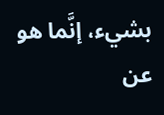بشيء، إنَّما هو عن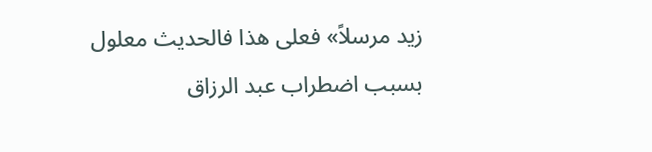زيد مرسلاً» فعلى هذا فالحديث معلول بسبب اضطراب عبد الرزاق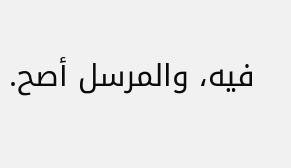فيه، والمرسل أصح.